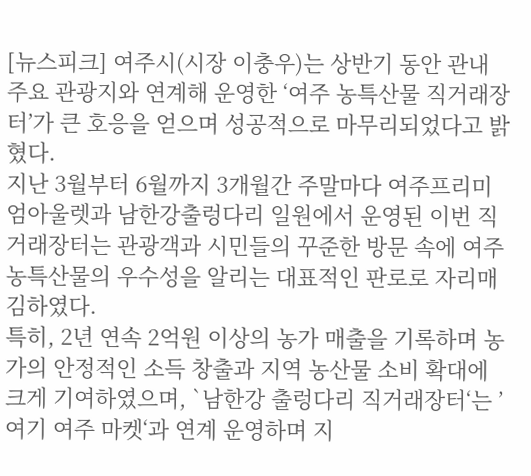[뉴스피크] 여주시(시장 이충우)는 상반기 동안 관내 주요 관광지와 연계해 운영한 ‘여주 농특산물 직거래장터’가 큰 호응을 얻으며 성공적으로 마무리되었다고 밝혔다.
지난 3월부터 6월까지 3개월간 주말마다 여주프리미엄아울렛과 남한강출렁다리 일원에서 운영된 이번 직거래장터는 관광객과 시민들의 꾸준한 방문 속에 여주 농특산물의 우수성을 알리는 대표적인 판로로 자리매김하였다.
특히, 2년 연속 2억원 이상의 농가 매출을 기록하며 농가의 안정적인 소득 창출과 지역 농산물 소비 확대에 크게 기여하였으며, `남한강 출렁다리 직거래장터‘는 ’여기 여주 마켓‘과 연계 운영하며 지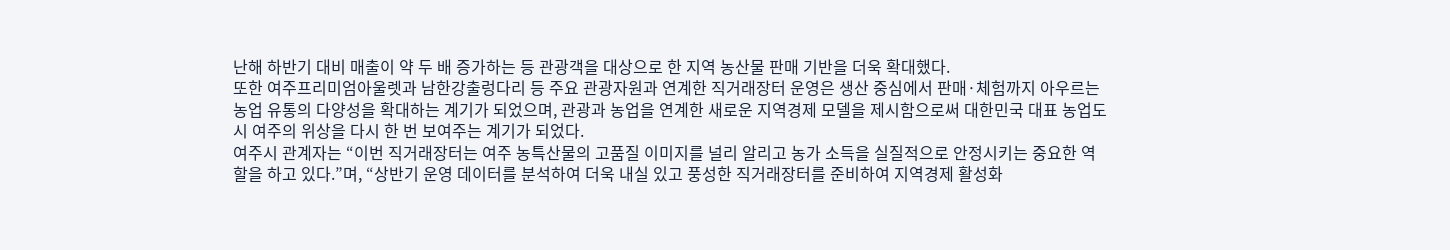난해 하반기 대비 매출이 약 두 배 증가하는 등 관광객을 대상으로 한 지역 농산물 판매 기반을 더욱 확대했다.
또한 여주프리미엄아울렛과 남한강출렁다리 등 주요 관광자원과 연계한 직거래장터 운영은 생산 중심에서 판매·체험까지 아우르는 농업 유통의 다양성을 확대하는 계기가 되었으며, 관광과 농업을 연계한 새로운 지역경제 모델을 제시함으로써 대한민국 대표 농업도시 여주의 위상을 다시 한 번 보여주는 계기가 되었다.
여주시 관계자는 “이번 직거래장터는 여주 농특산물의 고품질 이미지를 널리 알리고 농가 소득을 실질적으로 안정시키는 중요한 역할을 하고 있다.”며, “상반기 운영 데이터를 분석하여 더욱 내실 있고 풍성한 직거래장터를 준비하여 지역경제 활성화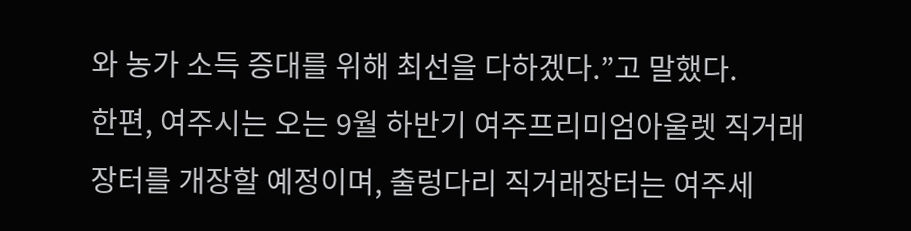와 농가 소득 증대를 위해 최선을 다하겠다.”고 말했다.
한편, 여주시는 오는 9월 하반기 여주프리미엄아울렛 직거래장터를 개장할 예정이며, 출렁다리 직거래장터는 여주세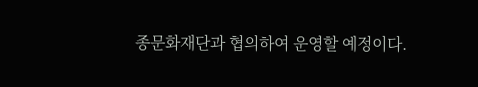종문화재단과 협의하여 운영할 예정이다.